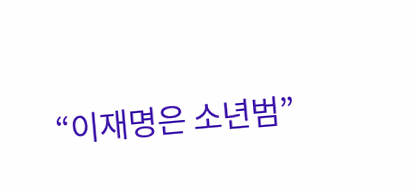“이재명은 소년범”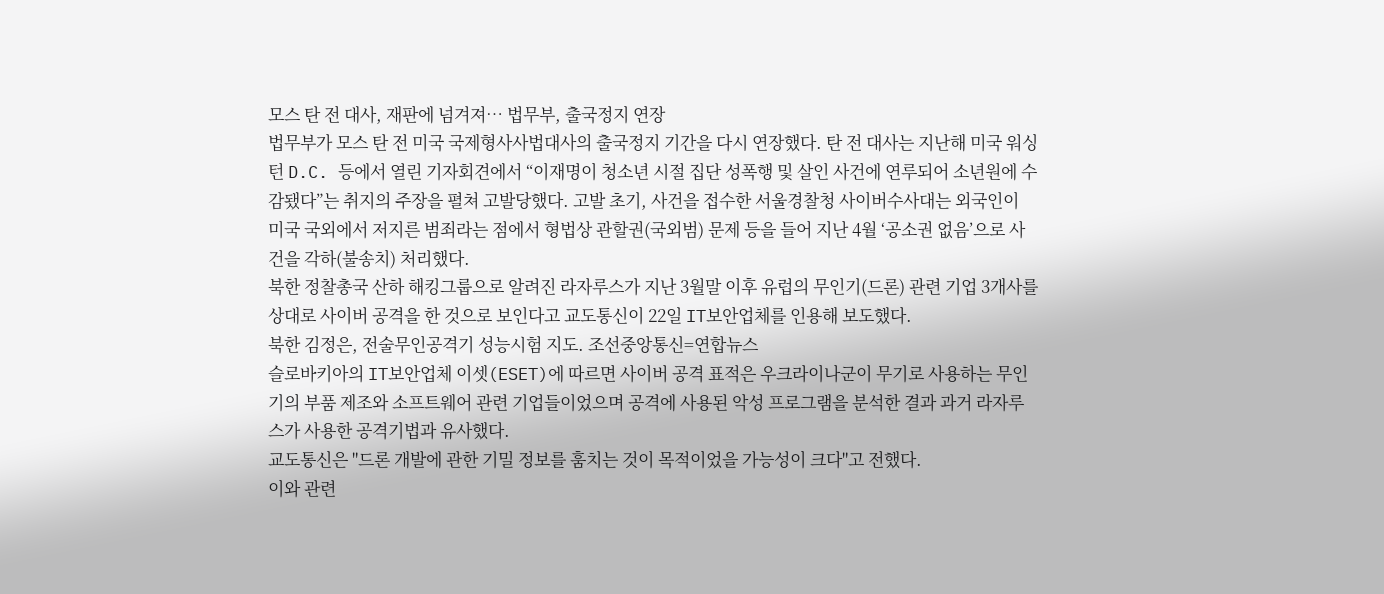모스 탄 전 대사, 재판에 넘겨져… 법무부, 출국정지 연장
법무부가 모스 탄 전 미국 국제형사사법대사의 출국정지 기간을 다시 연장했다. 탄 전 대사는 지난해 미국 워싱턴 D.C. 등에서 열린 기자회견에서 “이재명이 청소년 시절 집단 성폭행 및 살인 사건에 연루되어 소년원에 수감됐다”는 취지의 주장을 펼쳐 고발당했다. 고발 초기, 사건을 접수한 서울경찰청 사이버수사대는 외국인이 미국 국외에서 저지른 범죄라는 점에서 형법상 관할권(국외범) 문제 등을 들어 지난 4월 ‘공소권 없음’으로 사건을 각하(불송치) 처리했다.
북한 정찰총국 산하 해킹그룹으로 알려진 라자루스가 지난 3월말 이후 유럽의 무인기(드론) 관련 기업 3개사를 상대로 사이버 공격을 한 것으로 보인다고 교도통신이 22일 IT보안업체를 인용해 보도했다.
북한 김정은, 전술무인공격기 성능시험 지도. 조선중앙통신=연합뉴스
슬로바키아의 IT보안업체 이셋(ESET)에 따르면 사이버 공격 표적은 우크라이나군이 무기로 사용하는 무인기의 부품 제조와 소프트웨어 관련 기업들이었으며 공격에 사용된 악성 프로그램을 분석한 결과 과거 라자루스가 사용한 공격기법과 유사했다.
교도통신은 "드론 개발에 관한 기밀 정보를 훔치는 것이 목적이었을 가능성이 크다"고 전했다.
이와 관련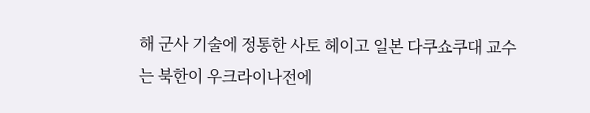해 군사 기술에 정통한 사토 헤이고 일본 다쿠쇼쿠대 교수는 북한이 우크라이나전에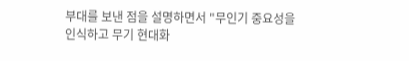부대를 보낸 점을 설명하면서 "무인기 중요성을 인식하고 무기 현대화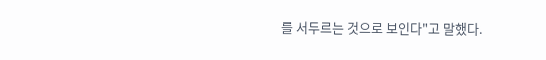를 서두르는 것으로 보인다"고 말했다.